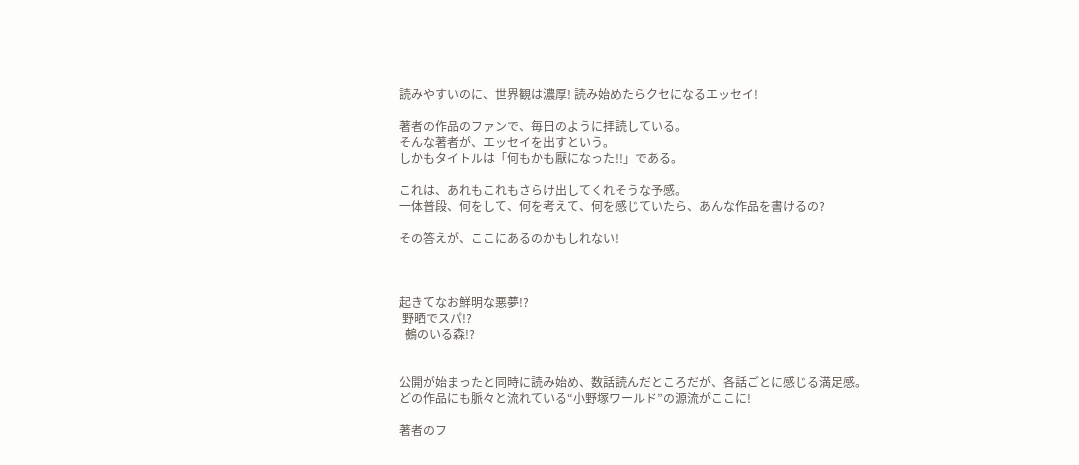読みやすいのに、世界観は濃厚! 読み始めたらクセになるエッセイ!

著者の作品のファンで、毎日のように拝読している。
そんな著者が、エッセイを出すという。
しかもタイトルは「何もかも厭になった!!」である。

これは、あれもこれもさらけ出してくれそうな予感。
一体普段、何をして、何を考えて、何を感じていたら、あんな作品を書けるの?

その答えが、ここにあるのかもしれない!



起きてなお鮮明な悪夢!?
 野晒でスパ!?
  鵺のいる森!?


公開が始まったと同時に読み始め、数話読んだところだが、各話ごとに感じる満足感。
どの作品にも脈々と流れている“小野塚ワールド”の源流がここに!

著者のフ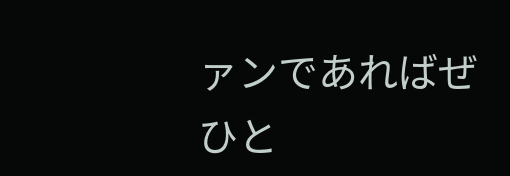ァンであればぜひと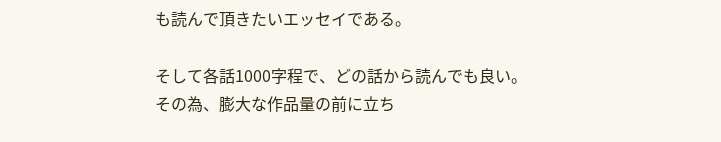も読んで頂きたいエッセイである。

そして各話1000字程で、どの話から読んでも良い。
その為、膨大な作品量の前に立ち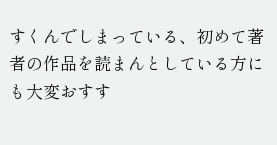すくんでしまっている、初めて著者の作品を読まんとしている方にも大変おすす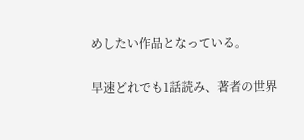めしたい作品となっている。

早速どれでも1話読み、著者の世界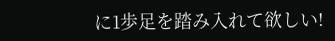に1歩足を踏み入れて欲しい!